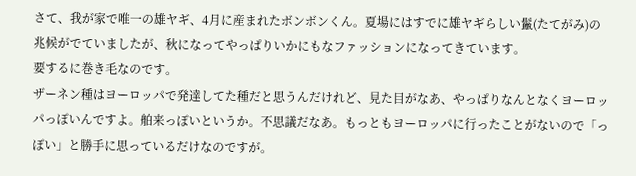さて、我が家で唯一の雄ヤギ、4月に産まれたボンボンくん。夏場にはすでに雄ヤギらしい鬣(たてがみ)の兆候がでていましたが、秋になってやっぱりいかにもなファッションになってきています。
要するに巻き毛なのです。
ザーネン種はヨーロッパで発達してた種だと思うんだけれど、見た目がなあ、やっぱりなんとなくヨーロッパっぽいんですよ。舶来っぽいというか。不思議だなあ。もっともヨーロッパに行ったことがないので「っぽい」と勝手に思っているだけなのですが。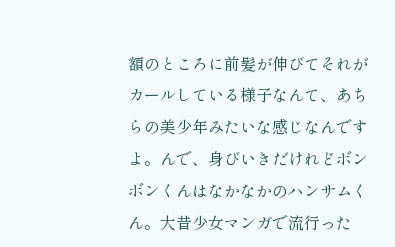額のところに前髪が伸びてそれがカールしている様子なんて、あちらの美少年みたいな感じなんですよ。んで、身びいきだけれどボンボンくんはなかなかのハンサムくん。大昔少女マンガで流行った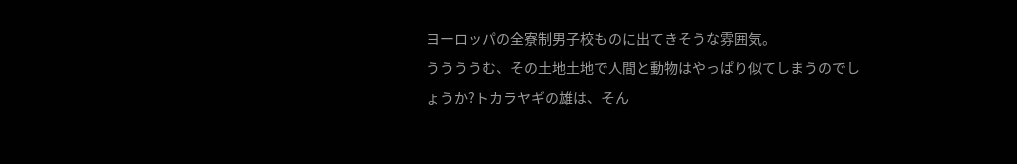ヨーロッパの全寮制男子校ものに出てきそうな雰囲気。
ううううむ、その土地土地で人間と動物はやっぱり似てしまうのでしょうか?トカラヤギの雄は、そん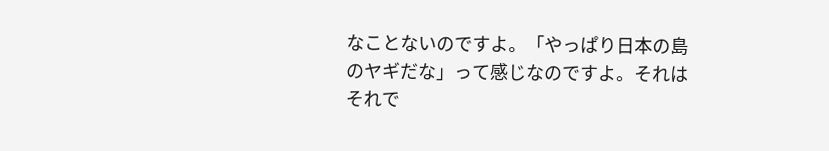なことないのですよ。「やっぱり日本の島のヤギだな」って感じなのですよ。それはそれで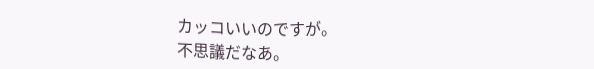カッコいいのですが。
不思議だなあ。